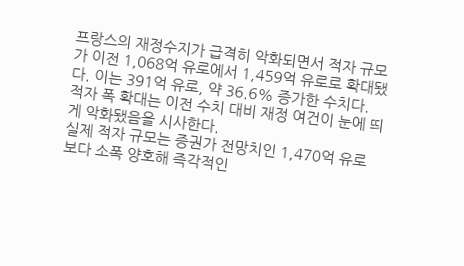프랑스의 재정수지가 급격히 악화되면서 적자 규모가 이전 1,068억 유로에서 1,459억 유로로 확대됐다. 이는 391억 유로, 약 36.6% 증가한 수치다. 적자 폭 확대는 이전 수치 대비 재정 여건이 눈에 띄게 악화됐음을 시사한다.
실제 적자 규모는 증권가 전망치인 1,470억 유로보다 소폭 양호해 즉각적인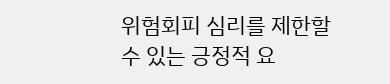위험회피 심리를 제한할 수 있는 긍정적 요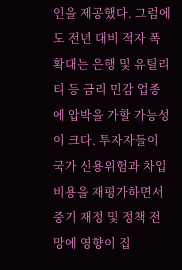인을 제공했다. 그럼에도 전년 대비 적자 폭 확대는 은행 및 유틸리티 등 금리 민감 업종에 압박을 가할 가능성이 크다. 투자자들이 국가 신용위험과 차입비용을 재평가하면서 중기 재정 및 정책 전망에 영향이 집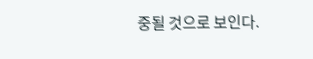중될 것으로 보인다.